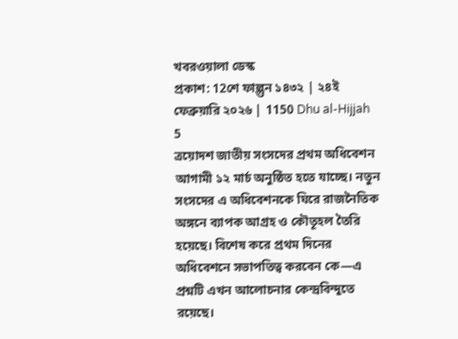খবরওয়ালা ডেস্ক
প্রকাশ: 12শে ফাল্গুন ১৪৩২ | ২৪ই ফেব্রুয়ারি ২০২৬ | 1150 Dhu al-Hijjah 5
ত্রয়োদশ জাতীয় সংসদের প্রথম অধিবেশন আগামী ১২ মার্চ অনুষ্ঠিত হতে যাচ্ছে। নতুন সংসদের এ অধিবেশনকে ঘিরে রাজনৈতিক অঙ্গনে ব্যাপক আগ্রহ ও কৌতূহল তৈরি হয়েছে। বিশেষ করে প্রথম দিনের অধিবেশনে সভাপতিত্ব করবেন কে—এ প্রশ্নটি এখন আলোচনার কেন্দ্রবিন্দুতে রয়েছে।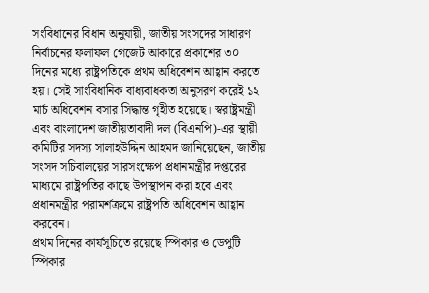সংবিধানের বিধান অনুযায়ী, জাতীয় সংসদের সাধারণ নির্বাচনের ফলাফল গেজেট আকারে প্রকাশের ৩০ দিনের মধ্যে রাষ্ট্রপতিকে প্রথম অধিবেশন আহ্বান করতে হয়। সেই সাংবিধানিক বাধ্যবাধকতা অনুসরণ করেই ১২ মার্চ অধিবেশন বসার সিদ্ধান্ত গৃহীত হয়েছে। স্বরাষ্ট্রমন্ত্রী এবং বাংলাদেশ জাতীয়তাবাদী দল (বিএনপি)-এর স্থায়ী কমিটির সদস্য সালাহউদ্দিন আহমদ জানিয়েছেন, জাতীয় সংসদ সচিবালয়ের সারসংক্ষেপ প্রধানমন্ত্রীর দপ্তরের মাধ্যমে রাষ্ট্রপতির কাছে উপস্থাপন করা হবে এবং প্রধানমন্ত্রীর পরামর্শক্রমে রাষ্ট্রপতি অধিবেশন আহ্বান করবেন।
প্রথম দিনের কার্যসূচিতে রয়েছে স্পিকার ও ডেপুটি স্পিকার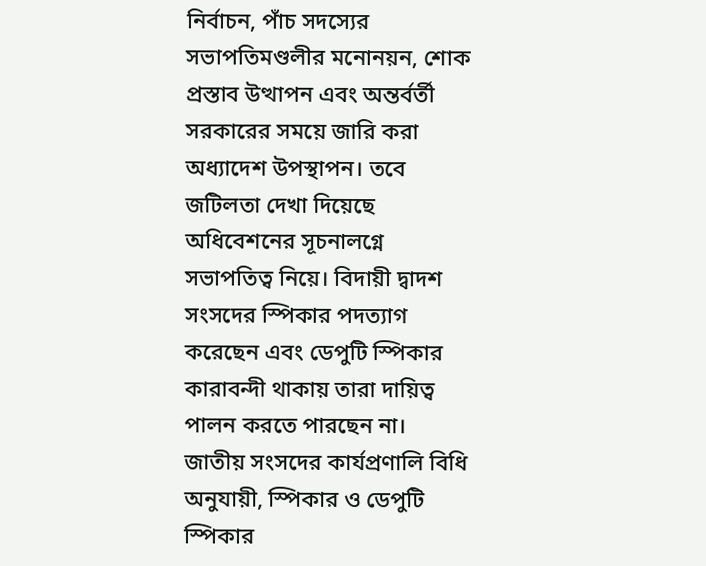নির্বাচন, পাঁচ সদস্যের সভাপতিমণ্ডলীর মনোনয়ন, শোক প্রস্তাব উত্থাপন এবং অন্তর্বর্তী সরকারের সময়ে জারি করা অধ্যাদেশ উপস্থাপন। তবে জটিলতা দেখা দিয়েছে অধিবেশনের সূচনালগ্নে সভাপতিত্ব নিয়ে। বিদায়ী দ্বাদশ সংসদের স্পিকার পদত্যাগ করেছেন এবং ডেপুটি স্পিকার কারাবন্দী থাকায় তারা দায়িত্ব পালন করতে পারছেন না।
জাতীয় সংসদের কার্যপ্রণালি বিধি অনুযায়ী, স্পিকার ও ডেপুটি স্পিকার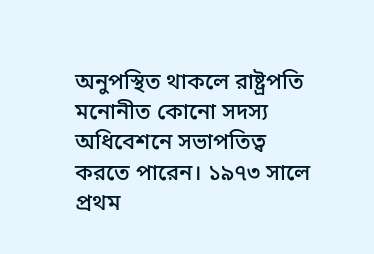অনুপস্থিত থাকলে রাষ্ট্রপতি মনোনীত কোনো সদস্য অধিবেশনে সভাপতিত্ব করতে পারেন। ১৯৭৩ সালে প্রথম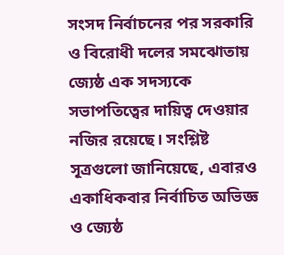সংসদ নির্বাচনের পর সরকারি ও বিরোধী দলের সমঝোতায় জ্যেষ্ঠ এক সদস্যকে সভাপতিত্বের দায়িত্ব দেওয়ার নজির রয়েছে। সংশ্লিষ্ট সূত্রগুলো জানিয়েছে, এবারও একাধিকবার নির্বাচিত অভিজ্ঞ ও জ্যেষ্ঠ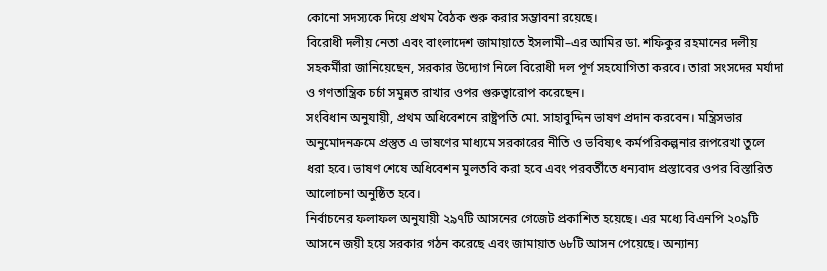কোনো সদস্যকে দিয়ে প্রথম বৈঠক শুরু করার সম্ভাবনা রয়েছে।
বিরোধী দলীয় নেতা এবং বাংলাদেশ জামায়াতে ইসলামী–এর আমির ডা. শফিকুর রহমানের দলীয় সহকর্মীরা জানিয়েছেন, সরকার উদ্যোগ নিলে বিরোধী দল পূর্ণ সহযোগিতা করবে। তারা সংসদের মর্যাদা ও গণতান্ত্রিক চর্চা সমুন্নত রাখার ওপর গুরুত্বারোপ করেছেন।
সংবিধান অনুযায়ী, প্রথম অধিবেশনে রাষ্ট্রপতি মো. সাহাবুদ্দিন ভাষণ প্রদান করবেন। মন্ত্রিসভার অনুমোদনক্রমে প্রস্তুত এ ভাষণের মাধ্যমে সরকারের নীতি ও ভবিষ্যৎ কর্মপরিকল্পনার রূপরেখা তুলে ধরা হবে। ভাষণ শেষে অধিবেশন মুলতবি করা হবে এবং পরবর্তীতে ধন্যবাদ প্রস্তাবের ওপর বিস্তারিত আলোচনা অনুষ্ঠিত হবে।
নির্বাচনের ফলাফল অনুযায়ী ২৯৭টি আসনের গেজেট প্রকাশিত হয়েছে। এর মধ্যে বিএনপি ২০৯টি আসনে জয়ী হয়ে সরকার গঠন করেছে এবং জামায়াত ৬৮টি আসন পেয়েছে। অন্যান্য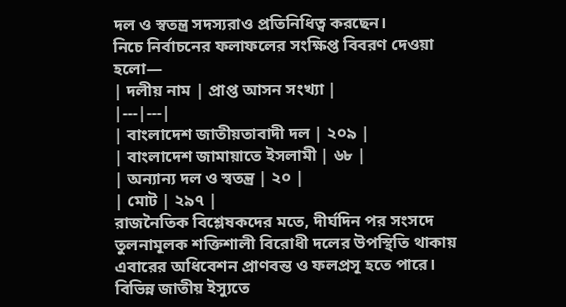দল ও স্বতন্ত্র সদস্যরাও প্রতিনিধিত্ব করছেন।
নিচে নির্বাচনের ফলাফলের সংক্ষিপ্ত বিবরণ দেওয়া হলো—
| দলীয় নাম | প্রাপ্ত আসন সংখ্যা |
|---|---|
| বাংলাদেশ জাতীয়তাবাদী দল | ২০৯ |
| বাংলাদেশ জামায়াতে ইসলামী | ৬৮ |
| অন্যান্য দল ও স্বতন্ত্র | ২০ |
| মোট | ২৯৭ |
রাজনৈতিক বিশ্লেষকদের মতে, দীর্ঘদিন পর সংসদে তুলনামূলক শক্তিশালী বিরোধী দলের উপস্থিতি থাকায় এবারের অধিবেশন প্রাণবন্ত ও ফলপ্রসূ হতে পারে। বিভিন্ন জাতীয় ইস্যুতে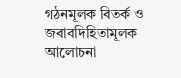গঠনমূলক বিতর্ক ও জবাবদিহিতামূলক আলোচনা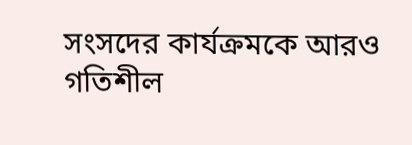সংসদের কার্যক্রমকে আরও গতিশীল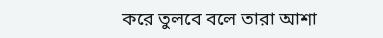করে তুলবে বলে তারা আশা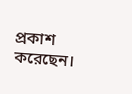প্রকাশ করেছেন।